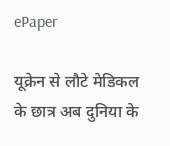ePaper

यूक्रेन से लौटे मेडिकल के छात्र अब दुनिया के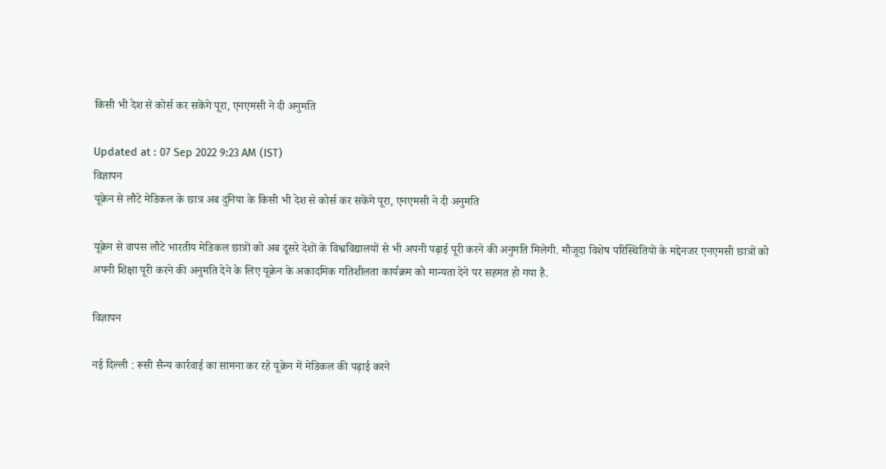किसी भी देश से कोर्स कर सकेंगे पूरा, एनएमसी ने दी अनुमति

Updated at : 07 Sep 2022 9:23 AM (IST)
विज्ञापन
यूक्रेन से लौटे मेडिकल के छात्र अब दुनिया के किसी भी देश से कोर्स कर सकेंगे पूरा, एनएमसी ने दी अनुमति

यूक्रेन से वापस लौटे भारतीय मेडिकल छात्रों को अब दूसरे देशों के विश्वविद्यालयों से भी अपनी पढ़ाई पूरी करने की अनुमति मिलेगी. मौजूदा विशेष परिस्थितियों के मद्देनजर एनएमसी छात्रों को अपनी शिक्षा पूरी करने की अनुमति देने के लिए यूक्रेन के अकादमिक गतिशीलता कार्यक्रम को मान्यता देने पर सहमत हो गया है.

विज्ञापन

नई दिल्ली : रूसी सैन्य कार्रवाई का सामना कर रहे यूक्रेन में मेडिकल की पढ़ाई करने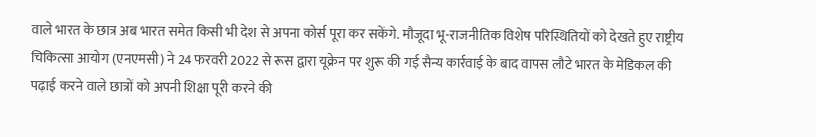वाले भारत के छात्र अब भारत समेत किसी भी देश से अपना कोर्स पूरा कर सकेंगे. मौजूदा भू-राजनीतिक विशेष परिस्थितियों को देखते हुए राष्ट्रीय चिकित्सा आयोग (एनएमसी) ने 24 फरवरी 2022 से रूस द्वारा यूक्रेन पर शुरू की गई सैन्य कार्रवाई के बाद वापस लौटे भारत के मेडिकल की पढ़ाई करने वाले छात्रों को अपनी शिक्षा पूरी करने की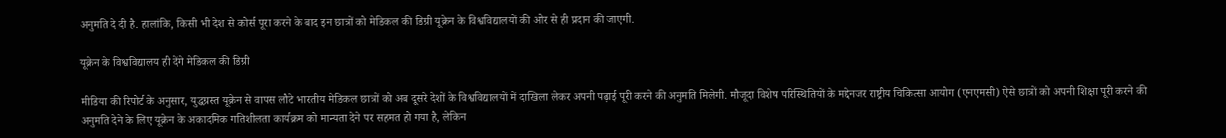अनुमति दे दी है. हालांकि, किसी भी देश से कोर्स पूरा करने के बाद इन छात्रों को मेडिकल की डिग्री यूक्रेन के विश्वविद्यालयों की ओर से ही प्रदान की जाएगी.

यूक्रेन के विश्वविद्यालय ही देंगे मेडिकल की डिग्री

मीडिया की रिपोर्ट के अनुसार, युद्धग्रस्त यूक्रेन से वापस लौटे भारतीय मेडिकल छात्रों को अब दूसरे देशों के विश्वविद्यालयों में दाखिला लेकर अपनी पढ़ाई पूरी करने की अनुमति मिलेगी. मौजूदा विशेष परिस्थितियों के मद्देनजर राष्ट्रीय चिकित्सा आयोग (एनएमसी) ऐसे छात्रों को अपनी शिक्षा पूरी करने की अनुमति देने के लिए यूक्रेन के अकादमिक गतिशीलता कार्यक्रम को मान्यता देने पर सहमत हो गया है, लेकिन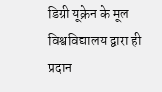डिग्री यूक्रेन के मूल विश्वविद्यालय द्वारा ही प्रदान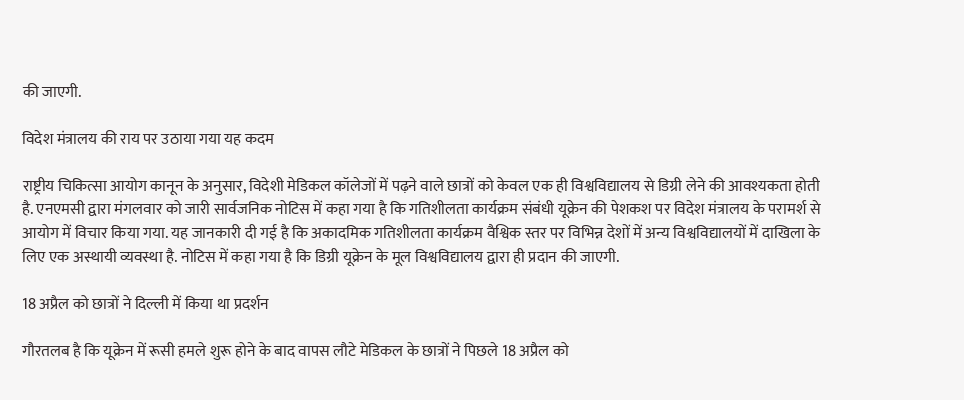की जाएगी.

विदेश मंत्रालय की राय पर उठाया गया यह कदम

राष्ट्रीय चिकित्सा आयोग कानून के अनुसार, विदेशी मेडिकल कॉलेजों में पढ़ने वाले छात्रों को केवल एक ही विश्वविद्यालय से डिग्री लेने की आवश्यकता होती है. एनएमसी द्वारा मंगलवार को जारी सार्वजनिक नोटिस में कहा गया है कि गतिशीलता कार्यक्रम संबंधी यूक्रेन की पेशकश पर विदेश मंत्रालय के परामर्श से आयोग में विचार किया गया. यह जानकारी दी गई है कि अकादमिक गतिशीलता कार्यक्रम वैश्विक स्तर पर विभिन्न देशों में अन्य विश्वविद्यालयों में दाखिला के लिए एक अस्थायी व्यवस्था है. नोटिस में कहा गया है कि डिग्री यूक्रेन के मूल विश्वविद्यालय द्वारा ही प्रदान की जाएगी.

18 अप्रैल को छात्रों ने दिल्ली में किया था प्रदर्शन

गौरतलब है कि यूक्रेन में रूसी हमले शुरू होने के बाद वापस लौटे मेडिकल के छात्रों ने पिछले 18 अप्रैल को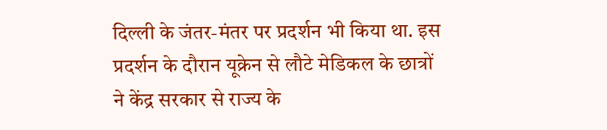दिल्ली के जंतर-मंतर पर प्रदर्शन भी किया था. इस प्रदर्शन के दौरान यूक्रेन से लौटे मेडिकल के छात्रों ने केंद्र सरकार से राज्य के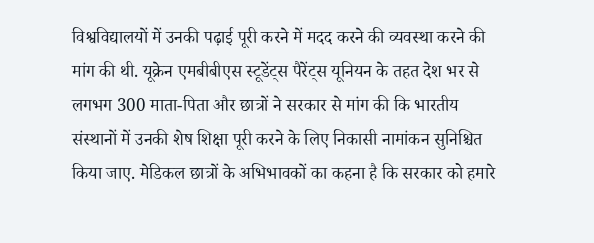विश्वविद्यालयों में उनकी पढ़ाई पूरी करने में मदद करने की व्यवस्था करने की मांग की थी. यूक्रेन एमबीबीएस स्टूडेंट्स पैरेंट्स यूनियन के तहत देश भर से लगभग 300 माता-पिता और छात्रों ने सरकार से मांग की कि भारतीय संस्थानों में उनकी शेष शिक्षा पूरी करने के लिए निकासी नामांकन सुनिश्चित किया जाए. मेडिकल छात्रों के अभिभावकों का कहना है कि सरकार को हमारे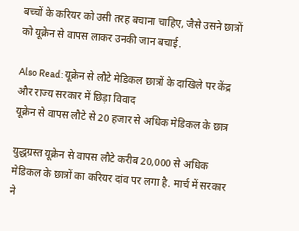बच्चों के करियर को उसी तरह बचाना चाहिए, जैसे उसने छात्रों को यूक्रेन से वापस लाकर उनकी जान बचाई.

Also Read: यूक्रेन से लौटे मेडिकल छात्रों के दाखिले पर केंद्र और राज्य सरकार में छिड़ा विवाद
यूक्रेन से वापस लौटे से 20 हजार से अधिक मेडिकल के छात्र

युद्धग्रस्त यूक्रेन से वापस लौटे करीब 20,000 से अधिक मेडिकल के छात्रों का करियर दांव पर लगा है. मार्च में सरकार ने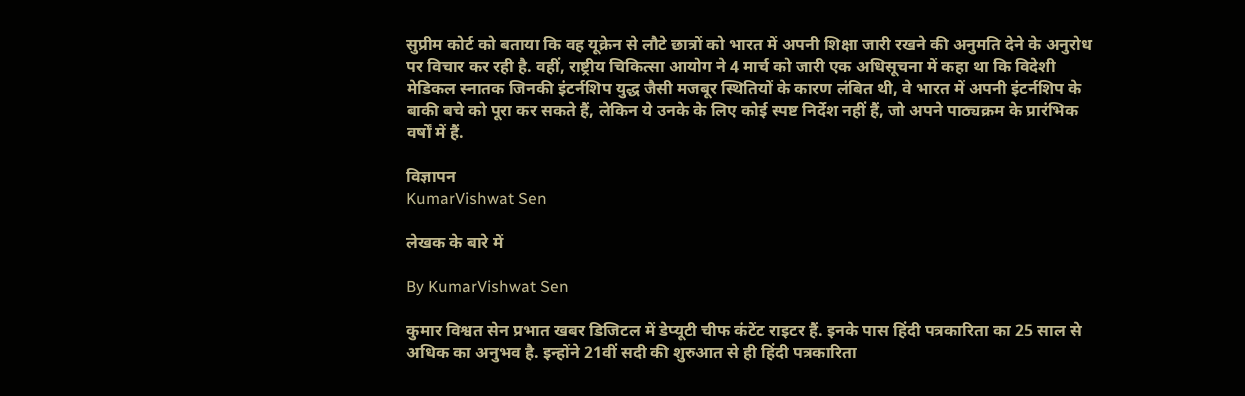सुप्रीम कोर्ट को बताया कि वह यूक्रेन से लौटे छात्रों को भारत में अपनी शिक्षा जारी रखने की अनुमति देने के अनुरोध पर विचार कर रही है. वहीं, राष्ट्रीय चिकित्सा आयोग ने 4 मार्च को जारी एक अधिसूचना में कहा था कि विदेशी मेडिकल स्नातक जिनकी इंटर्नशिप युद्ध जैसी मजबूर स्थितियों के कारण लंबित थी, वे भारत में अपनी इंटर्नशिप के बाकी बचे को पूरा कर सकते हैं, लेकिन ये उनके के लिए कोई स्पष्ट निर्देश नहीं हैं, जो अपने पाठ्यक्रम के प्रारंभिक वर्षों में हैं.

विज्ञापन
KumarVishwat Sen

लेखक के बारे में

By KumarVishwat Sen

कुमार विश्वत सेन प्रभात खबर डिजिटल में डेप्यूटी चीफ कंटेंट राइटर हैं. इनके पास हिंदी पत्रकारिता का 25 साल से अधिक का अनुभव है. इन्होंने 21वीं सदी की शुरुआत से ही हिंदी पत्रकारिता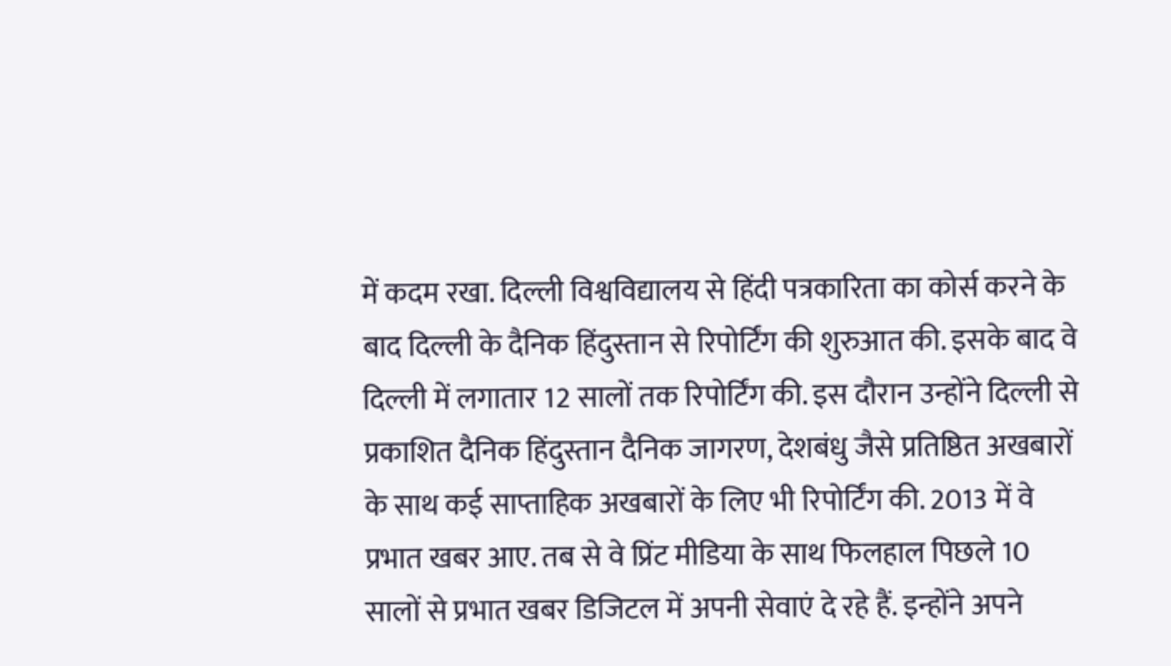में कदम रखा. दिल्ली विश्वविद्यालय से हिंदी पत्रकारिता का कोर्स करने के बाद दिल्ली के दैनिक हिंदुस्तान से रिपोर्टिंग की शुरुआत की. इसके बाद वे दिल्ली में लगातार 12 सालों तक रिपोर्टिंग की. इस दौरान उन्होंने दिल्ली से प्रकाशित दैनिक हिंदुस्तान दैनिक जागरण, देशबंधु जैसे प्रतिष्ठित अखबारों के साथ कई साप्ताहिक अखबारों के लिए भी रिपोर्टिंग की. 2013 में वे प्रभात खबर आए. तब से वे प्रिंट मीडिया के साथ फिलहाल पिछले 10 सालों से प्रभात खबर डिजिटल में अपनी सेवाएं दे रहे हैं. इन्होंने अपने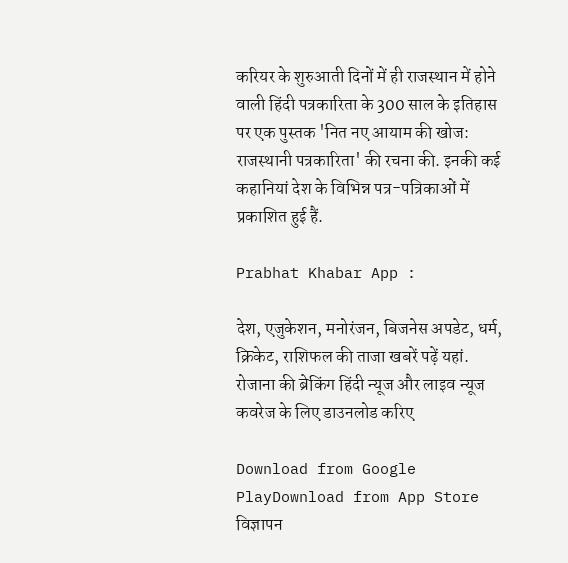करियर के शुरुआती दिनों में ही राजस्थान में होने वाली हिंदी पत्रकारिता के 300 साल के इतिहास पर एक पुस्तक 'नित नए आयाम की खोज: राजस्थानी पत्रकारिता' की रचना की. इनकी कई कहानियां देश के विभिन्न पत्र-पत्रिकाओं में प्रकाशित हुई हैं.

Prabhat Khabar App :

देश, एजुकेशन, मनोरंजन, बिजनेस अपडेट, धर्म, क्रिकेट, राशिफल की ताजा खबरें पढ़ें यहां. रोजाना की ब्रेकिंग हिंदी न्यूज और लाइव न्यूज कवरेज के लिए डाउनलोड करिए

Download from Google PlayDownload from App Store
विज्ञापन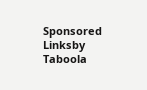Sponsored Linksby Taboola